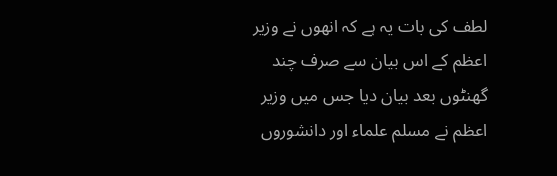لطف کی بات یہ ہے کہ انھوں نے وزیر اعظم کے اس بیان سے صرف چند گھنٹوں بعد بیان دیا جس میں وزیر اعظم نے مسلم علماء اور دانشوروں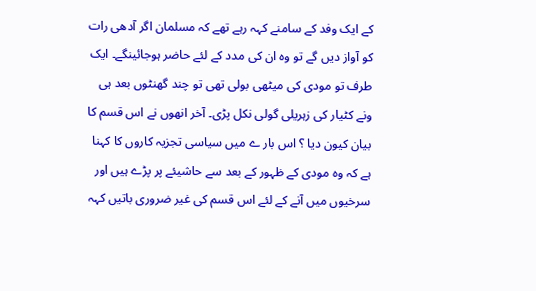کے ایک وفد کے سامنے کہہ رہے تھے کہ مسلمان اگر آدھی رات کو آواز دیں گے تو وہ ان کی مدد کے لئے حاضر ہوجائینگے۔ ایک طرف تو مودی کی میٹھی بولی تھی تو چند گھنٹوں بعد ہی ونے کٹیار کی زہریلی گولی نکل پڑی۔ آخر انھوں نے اس قسم کا بیان کیون دیا ؟ اس بار ے میں سیاسی تجزیہ کاروں کا کہنا ہے کہ وہ مودی کے ظہور کے بعد سے حاشیئے پر پڑے ہیں اور سرخیوں میں آنے کے لئے اس قسم کی غیر ضروری باتیں کہہ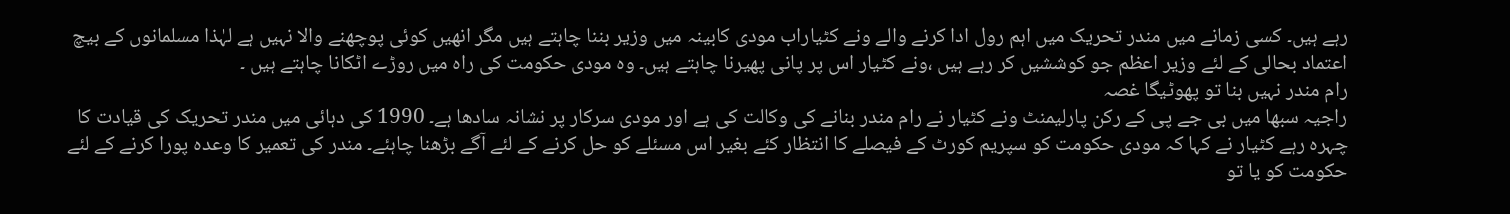رہے ہیں۔ کسی زمانے میں مندر تحریک میں اہم رول ادا کرنے والے ونے کٹیاراب مودی کابینہ میں وزیر بننا چاہتے ہیں مگر انھیں کوئی پوچھنے والا نہیں ہے لہٰذا مسلمانوں کے بیچ اعتماد بحالی کے لئے وزیر اعظم جو کوششیں کر رہے ہیں ،ونے کٹیار اس پر پانی پھیرنا چاہتے ہیں۔ وہ مودی حکومت کی راہ میں روڑے اٹکانا چاہتے ہیں ۔
رام مندر نہیں بنا تو پھوٹیگا غصہ
راجیہ سبھا میں بی جے پی کے رکن پارلیمنٹ ونے کٹیار نے رام مندر بنانے کی وکالت کی ہے اور مودی سرکار پر نشانہ سادھا ہے۔ 1990 کی دہائی میں مندر تحریک کی قیادت کا چہرہ رہے کٹیار نے کہا کہ مودی حکومت کو سپریم کورٹ کے فیصلے کا انتظار کئے بغیر اس مسئلے کو حل کرنے کے لئے آگے بڑھنا چاہئے۔ مندر کی تعمیر کا وعدہ پورا کرنے کے لئے حکومت کو یا تو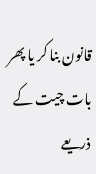قانون بنا کر یا پھر بات چیت کے ذریعے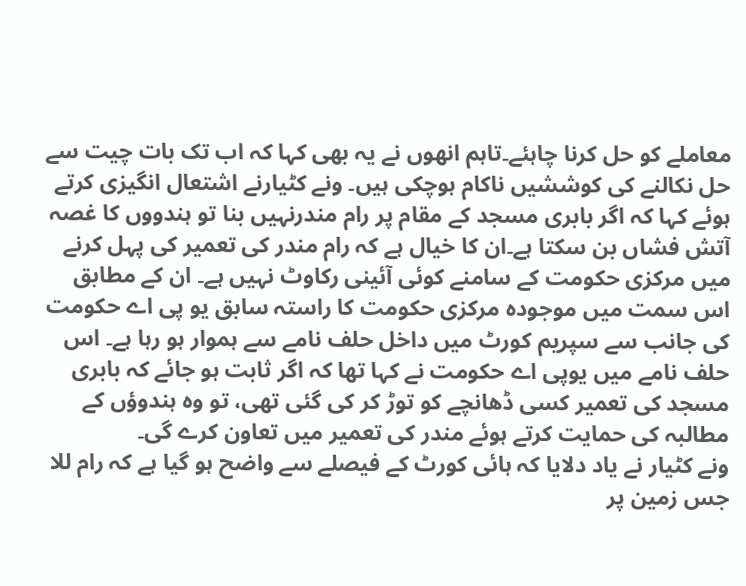معاملے کو حل کرنا چاہئے۔تاہم انھوں نے یہ بھی کہا کہ اب تک بات چیت سے حل نکالنے کی کوششیں ناکام ہوچکی ہیں۔ ونے کٹیارنے اشتعال انگیزی کرتے ہوئے کہا کہ اگر بابری مسجد کے مقام پر رام مندرنہیں بنا تو ہندووں کا غصہ آتش فشاں بن سکتا ہے۔ان کا خیال ہے کہ رام مندر کی تعمیر کی پہل کرنے میں مرکزی حکومت کے سامنے کوئی آئینی رکاوٹ نہیں ہے۔ ان کے مطابق اس سمت میں موجودہ مرکزی حکومت کا راستہ سابق یو پی اے حکومت کی جانب سے سپریم کورٹ میں داخل حلف نامے سے ہموار ہو رہا ہے۔ اس حلف نامے میں یوپی اے حکومت نے کہا تھا کہ اگر ثابت ہو جائے کہ بابری مسجد کی تعمیر کسی ڈھانچے کو توڑ کر کی گئی تھی، تو وہ ہندوؤں کے مطالبہ کی حمایت کرتے ہوئے مندر کی تعمیر میں تعاون کرے گی۔
ونے کٹیار نے یاد دلایا کہ ہائی کورٹ کے فیصلے سے واضح ہو گیا ہے کہ رام للا جس زمین پر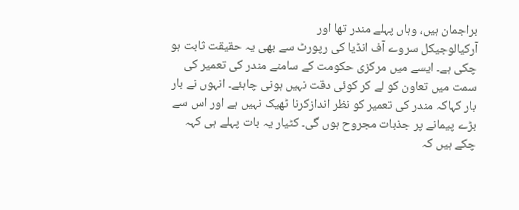براجمان ہیں، وہاں پہلے مندر تھا اور
آرکیالوجیکل سروے آف انڈیا کی رپورٹ سے بھی یہ حقیقت ثابت ہو چکی ہے۔ ایسے میں مرکزی حکومت کے سامنے مندر کی تعمیر کی سمت میں تعاون کو لے کر کوئی دقت نہیں ہونی چاہئے۔ انہوں نے بار بار کہاکہ مندر کی تعمیر کو نظر اندازکرنا ٹھیک نہیں ہے اور اس سے بڑے پیمانے پر جذبات مجروح ہوں گی۔ کٹیار یہ بات پہلے ہی کہہ چکے ہیں کہ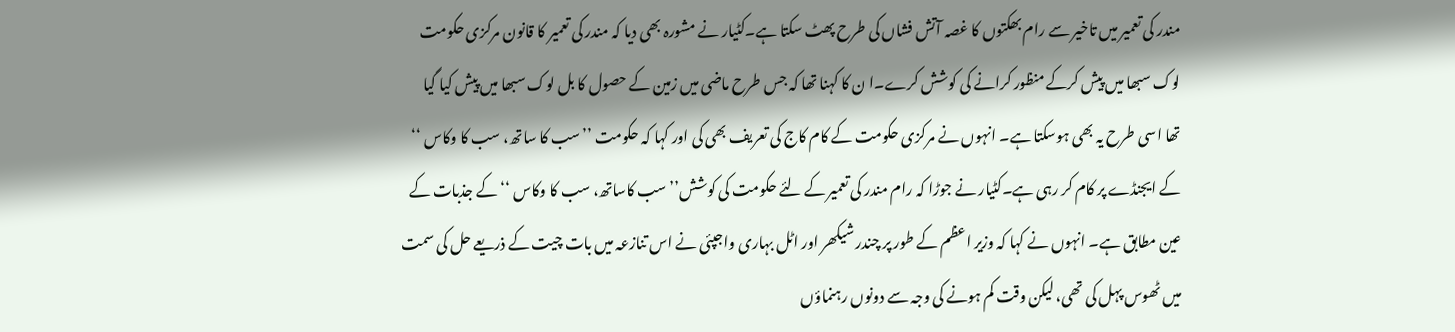مندر کی تعمیر میں تاخیر سے رام بھکتوں کا غصہ آتش فشاں کی طرح پھٹ سکتا ہے۔کٹیار نے مشورہ بھی دیا کہ مندر کی تعمیر کا قانون مرکزی حکومت لوک سبھا میں پیش کرکے منظور کرانے کی کوشش کرے۔ا ن کا کہنا تھا کہ جس طرح ماضی میں زمین کے حصول کا بل لوک سبھا میں پیش کیا گیا تھا اسی طرح یہ بھی ہوسکتا ہے۔ انہوں نے مرکزی حکومت کے کام کاج کی تعریف بھی کی اور کہا کہ حکومت ’’سب کا ساتھ، سب کا وکاس ‘‘ کے ایجنڈے پر کام کر رہی ہے۔کٹیار نے جوڑا کہ رام مندر کی تعمیر کے لئے حکومت کی کوشش’’ سب کاساتھ، سب کا وکاس ‘‘کے جذبات کے عین مطابق ہے۔ انہوں نے کہا کہ وزیر اعظم کے طور پر چندر شیکھر اور اٹل بہاری واجپئی نے اس تنازعہ میں بات چیت کے ذریعے حل کی سمت میں ٹھوس پہل کی تھی، لیکن وقت کم ہونے کی وجہ سے دونوں رہنماؤں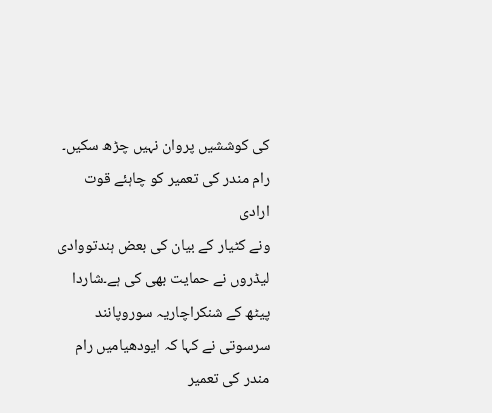کی کوششیں پروان نہیں چڑھ سکیں۔
رام مندر کی تعمیر کو چاہئے قوت ارادی
ونے کٹیار کے بیان کی بعض ہندتووادی لیڈروں نے حمایت بھی کی ہے۔شاردا پیٹھ کے شنکراچاریہ سوروپانند سرسوتی نے کہا کہ ایودھیامیں رام مندر کی تعمیر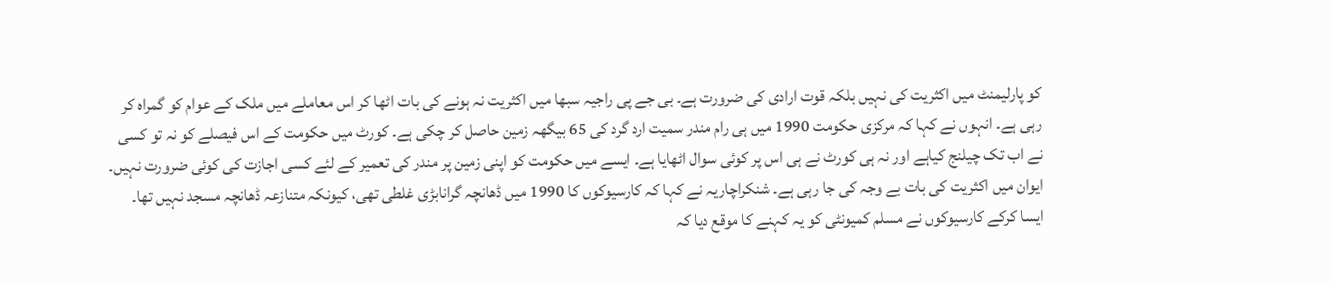کو پارلیمنٹ میں اکثریت کی نہیں بلکہ قوت ارادی کی ضرورت ہے۔ بی جے پی راجیہ سبھا میں اکثریت نہ ہونے کی بات اٹھا کر اس معاملے میں ملک کے عوام کو گمراہ کر رہی ہے۔ انہوں نے کہا کہ مرکزی حکومت 1990 میں ہی رام مندر سمیت ارد گرد کی 65 بیگھہ زمین حاصل کر چکی ہے۔ کورٹ میں حکومت کے اس فیصلے کو نہ تو کسی نے اب تک چیلنج کیاہے اور نہ ہی کورٹ نے ہی اس پر کوئی سوال اٹھایا ہے۔ ایسے میں حکومت کو اپنی زمین پر مندر کی تعمیر کے لئے کسی اجازت کی کوئی ضرورت نہیں۔ ایوان میں اکثریت کی بات بے وجہ کی جا رہی ہے۔ شنکراچاریہ نے کہا کہ کارسیوکوں کا 1990 میں ڈھانچہ گرانابڑی غلطی تھی، کیونکہ متنازعہ ڈھانچہ مسجد نہیں تھا۔ ایسا کرکے کارسیوکوں نے مسلم کمیونٹی کو یہ کہنے کا موقع دیا کہ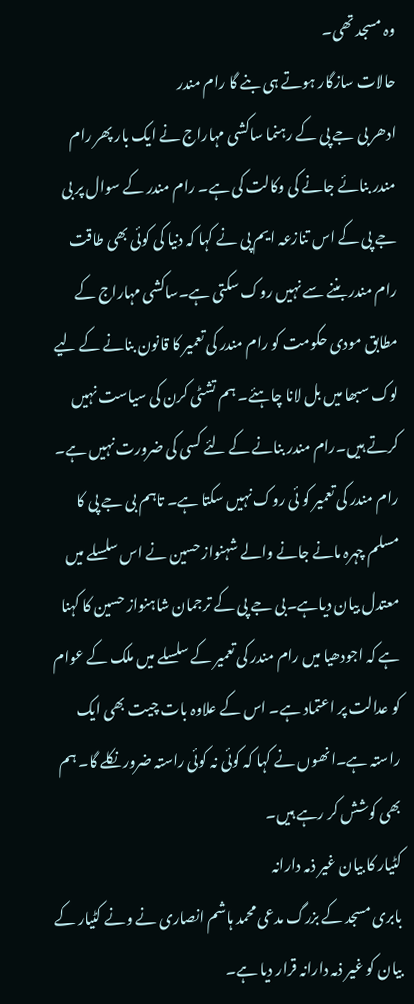وہ مسجد تھی۔
حالات سازگار ہوتے ہی بنے گا رام مندر
ادھر بی جے پی کے رہنما ساکشی مہاراج نے ایک بار پھر رام مندر بنائے جانے کی وکالت کی ہے۔ رام مندر کے سوال پر بی جے پی کے اس تنازعہ ایم پی نے کہا کہ دنیا کی کوئی بھی طاقت رام مندر بننے سے نہیں روک سکتی ہے۔ساکشی مہاراج کے مطابق مودی حکومت کو رام مندر کی تعمیر کا قانون بنانے کے لیے لوک سبھا میں بل لانا چاہئے۔ ہم تشٹی کرن کی سیاست نہیں کرتے ہیں۔رام مندر بنانے کے لئے کسی کی ضرورت نہیں ہے۔ رام مندر کی تعمیر کو ئی روک نہیں سکتا ہے۔ تاہم بی جے پی کا مسلم چہرہ مانے جانے والے شہنواز حسین نے اس سلسلے میں معتدل بیان دیاہے۔بی جے پی کے ترجمان شاہنواز حسین کا کہنا ہے کہ اجودھیا میں رام مندر کی تعمیر کے سلسلے میں ملک کے عوام کو عدالت پر اعتماد ہے۔ اس کے علاوہ بات چیت بھی ایک راستہ ہے۔انھوں نے کہا کہ کوئی نہ کوئی راستہ ضرور نکلے گا۔ ہم بھی کوشش کر رہے ہیں۔
کٹیار کا بیان غیر ذمہ دارانہ
بابری مسجد کے بزرگ مدعی محمد ہاشم انصاری نے ونے کٹیار کے بیان کو غیر ذمہ دارانہ قرار دیا ہے۔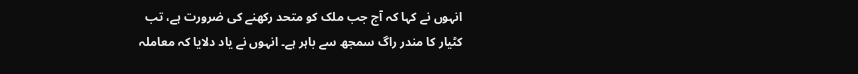انہوں نے کہا کہ آج جب ملک کو متحد رکھنے کی ضرورت ہے، تب کٹیار کا مندر راگ سمجھ سے باہر ہے۔ انہوں نے یاد دلایا کہ معاملہ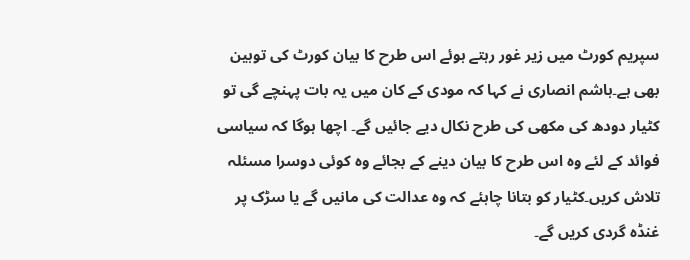سپریم کورٹ میں زیر غور رہتے ہوئے اس طرح کا بیان کورٹ کی توہین بھی ہے۔ہاشم انصاری نے کہا کہ مودی کے کان میں یہ بات پہنچے گی تو کٹیار دودھ کی مکھی کی طرح نکال دیے جائیں گے۔ اچھا ہوگا کہ سیاسی فوائد کے لئے وہ اس طرح کا بیان دینے کے بجائے وہ کوئی دوسرا مسئلہ تلاش کریں۔کٹیار کو بتانا چاہئے کہ وہ عدالت کی مانیں گے یا سڑک پر غنڈہ گردی کریں گے۔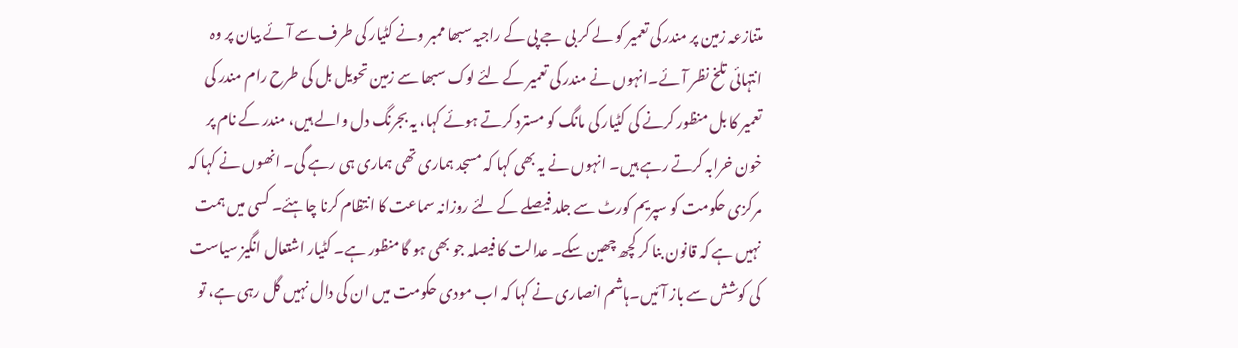متنازعہ زمین پر مندر کی تعمیر کو لے کر بی جے پی کے راجیہ سبھا ممبر ونے کٹیار کی طرف سے آئے بیان پر وہ انتہائی تلخ نظر آئے۔انہوں نے مندر کی تعمیر کے لئے لوک سبھا سے زمین تحویل بل کی طرح رام مندر کی تعمیر کا بل منظور کرنے کی کٹیار کی مانگ کو مسترد کرتے ہوئے کہا، یہ بجرنگ دل والے ہیں، مندر کے نام پر خون خرابہ کرتے رہے ہیں۔ انہوں نے یہ بھی کہا کہ مسجد ہماری تھی ہماری ہی رہے گی۔ انھوں نے کہا کہ مرکزی حکومت کو سپریم کورٹ سے جلد فیصلے کے لئے روزانہ سماعت کا انتظام کرنا چاہئے۔ کسی میں ہمت نہیں ہے کہ قانون بنا کر کچھ چھین سکے۔ عدالت کا فیصلہ جو بھی ہو گا منظور ہے۔ کٹیار اشتعال انگیز سیاست کی کوشش سے باز آئیں۔ہاشم انصاری نے کہا کہ اب مودی حکومت میں ان کی دال نہیں گل رہی ہے، تو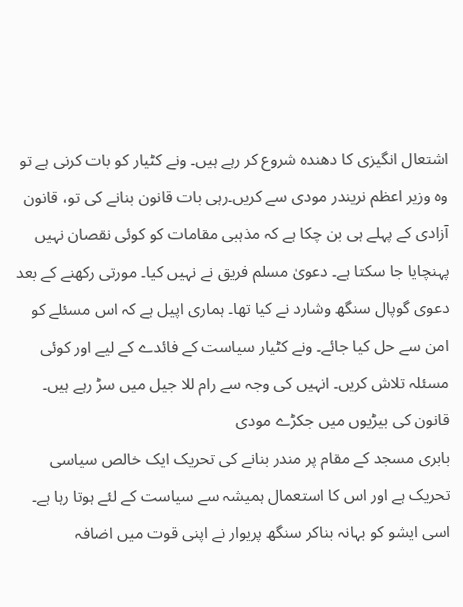اشتعال انگیزی کا دھندہ شروع کر رہے ہیں۔ ونے کٹیار کو بات کرنی ہے تو وہ وزیر اعظم نریندر مودی سے کریں۔رہی بات قانون بنانے کی تو، قانون آزادی کے پہلے ہی بن چکا ہے کہ مذہبی مقامات کو کوئی نقصان نہیں پہنچایا جا سکتا ہے۔ دعویٰ مسلم فریق نے نہیں کیا۔ مورتی رکھنے کے بعد دعوی گوپال سنگھ وشارد نے کیا تھا۔ ہماری اپیل ہے کہ اس مسئلے کو امن سے حل کیا جائے۔ ونے کٹیار سیاست کے فائدے کے لیے اور کوئی مسئلہ تلاش کریں۔ انہیں کی وجہ سے رام للا جیل میں سڑ رہے ہیں۔
قانون کی بیڑیوں میں جکڑے مودی
بابری مسجد کے مقام پر مندر بنانے کی تحریک ایک خالص سیاسی تحریک ہے اور اس کا استعمال ہمیشہ سے سیاست کے لئے ہوتا رہا ہے۔ اسی ایشو کو بہانہ بناکر سنگھ پریوار نے اپنی قوت میں اضافہ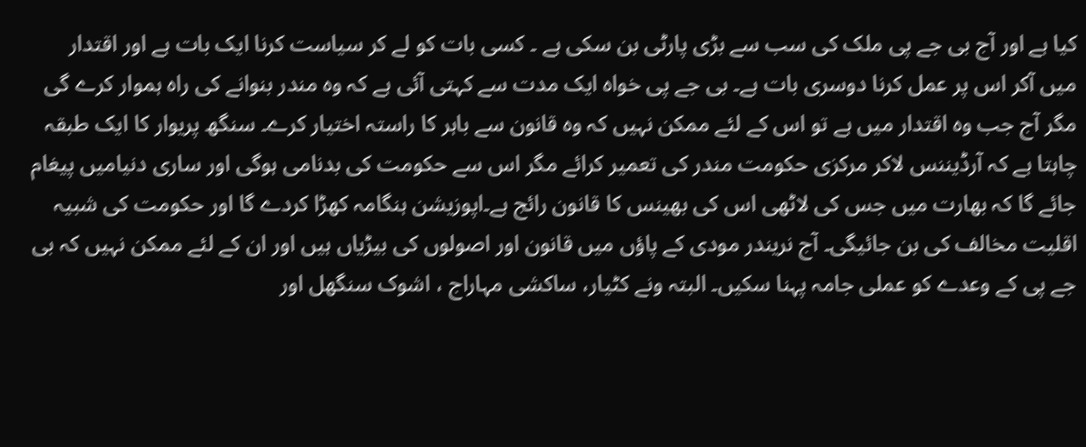کیا ہے اور آج بی جے پی ملک کی سب سے بڑی پارٹی بن سکی ہے ۔ کسی بات کو لے کر سیاست کرنا ایک بات ہے اور اقتدار میں آکر اس پر عمل کرنا دوسری بات ہے۔ بی جے پی خواہ ایک مدت سے کہتی آئی ہے کہ وہ مندر بنوانے کی راہ ہموار کرے گی مگر آج جب وہ اقتدار میں ہے تو اس کے لئے ممکن نہیں کہ وہ قانون سے باہر کا راستہ اختیار کرے۔ سنگھ پریوار کا ایک طبقہ چاہتا ہے کہ آرڈیننس لاکر مرکزی حکومت مندر کی تعمیر کرائے مگر اس سے حکومت کی بدنامی ہوگی اور ساری دنیامیں پیغام جائے گا کہ بھارت میں جس کی لاٹھی اس کی بھینس کا قانون رائج ہے۔اپوزیشن ہنگامہ کھڑا کردے گا اور حکومت کی شبیہ اقلیت مخالف کی بن جائیگی۔ آج نریندر مودی کے پاؤں میں قانون اور اصولوں کی بیڑیاں ہیں اور ان کے لئے ممکن نہیں کہ بی جے پی کے وعدے کو عملی جامہ پہنا سکیں۔ البتہ ونے کٹیار، ساکشی مہاراج ، اشوک سنگھل اور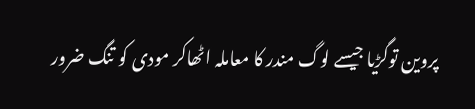پروین توگڑیا جیسے لوگ مندر کا معاملہ اٹھاکر مودی کو تنگ ضرور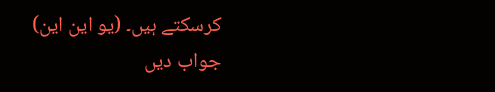کرسکتے ہیں۔ (یو این این)
جواب دیں